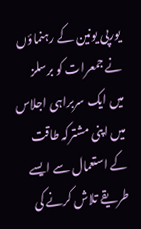یورپی یونین کے رہنماؤں نے جمعرات کو برسلز میں ایک سربراہی اجلاس میں اپنی مشترکہ طاقت کے استعمال سے ایسے طریقے تلاش کرنے کی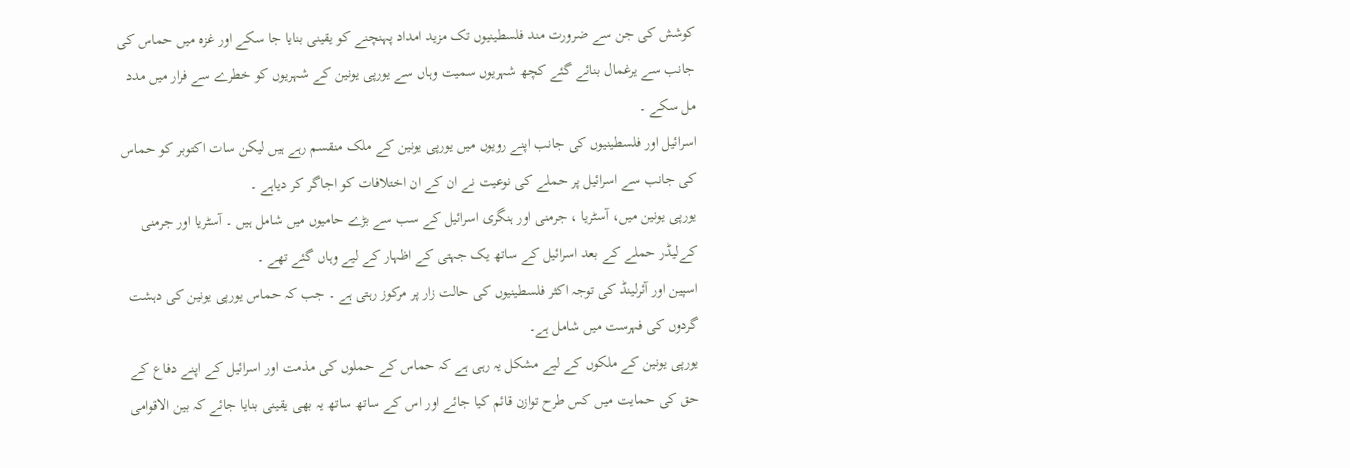کوشش کی جن سے ضرورت مند فلسطینیوں تک مزید امداد پہنچنے کو یقینی بنایا جا سکے اور غزہ میں حماس کی جانب سے یرغمال بنائے گئے کچھ شہریوں سمیت وہاں سے یورپی یونین کے شہریوں کو خطرے سے فرار میں مدد مل سکے ۔
اسرائیل اور فلسطینیوں کی جانب اپنے رویوں میں یورپی یونین کے ملک منقسم رہے ہیں لیکن سات اکتوبر کو حماس کی جانب سے اسرائیل پر حملے کی نوعیت نے ان کے ان اختلافات کو اجاگر کر دیاہے ۔
یورپی یونین میں، آسٹریا ، جرمنی اور ہنگری اسرائیل کے سب سے بڑے حامیوں میں شامل ہیں ۔ آسٹریا اور جرمنی کےلیڈر حملے کے بعد اسرائیل کے ساتھ یک جہتی کے اظہار کے لیے وہاں گئے تھے ۔
اسپین اور آئرلینڈ کی توجہ اکثر فلسطینیوں کی حالت زار پر مرکوز رہتی ہے ۔ جب کہ حماس یورپی یونین کی دہشت گردوں کی فہرست میں شامل ہے۔
یورپی یونین کے ملکوں کے لیے مشکل یہ رہی ہے کہ حماس کے حملوں کی مذمت اور اسرائیل کے اپنے دفاع کے حق کی حمایت میں کس طرح توازن قائم کیا جائے اور اس کے ساتھ ساتھ یہ بھی یقینی بنایا جائے کہ بین الاقوامی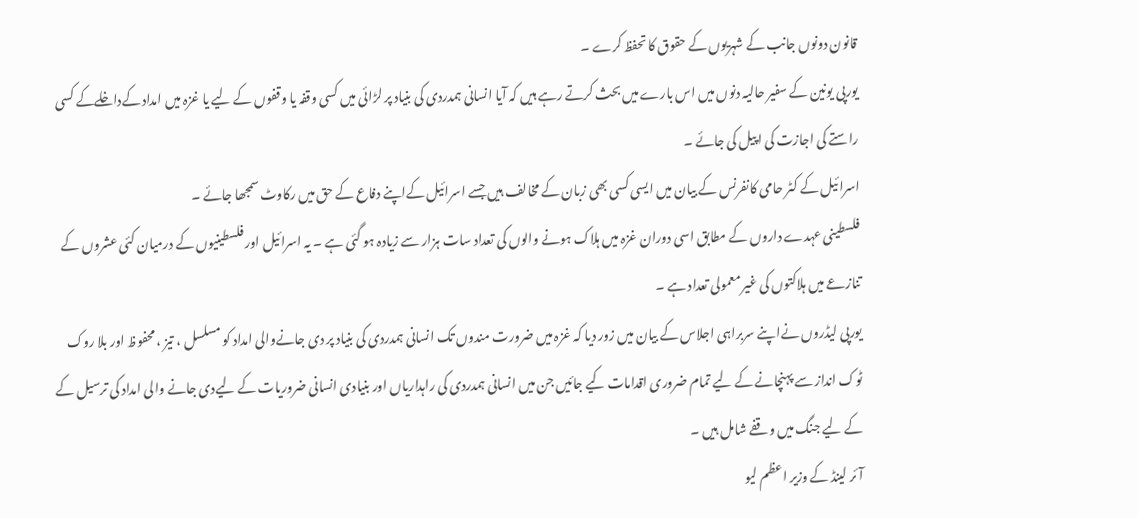قانون دونوں جانب کے شہریوں کے حقوق کا تحفظ کرے ۔
یورپی یونین کے سفیر حالیہ دنوں میں اس بارے میں بحث کرتے رہے ہیں کہ آیا انسانی ہمدردی کی بنیاد پر لڑائی میں کسی وقفہ یا وقفوں کے لیے یا غزہ میں امداد کےداخلےکے کسی راستے کی اجازت کی اپیل کی جائے ۔
اسرائیل کے کٹر حامی کانفرنس کے بیان میں ایسی کسی بھی زبان کے مخالف ہیں جسے اسرائیل کےاپنے دفاع کے حق میں رکاوٹ سمجھا جائے ۔
فلسطینی عہدے داروں کے مطابق اسی دوران غزہ میں ہلاک ہونے والوں کی تعداد سات ہزار سے زیادہ ہو گئی ہے ۔ یہ اسرائیل اور فلسطینیوں کے درمیان کئی عشروں کے تنازعے میں ہلاکتوں کی غیر معمولی تعداد ہے ۔
یورپی لیڈروں نےاپنے سربراہی اجلاس کے بیان میں زور دیا کہ غزہ میں ضرورت مندوں تک انسانی ہمدردی کی بنیاد پر دی جانےوالی امداد کو مسلسل ، تیز ، محفوظ اور بلا روک ٹوک انداز سے پہنچانے کے لیے تمام ضروری اقدامات کیے جائیں جن میں انسانی ہمدردی کی راہداریاں اور بنیادی انسانی ضروریات کے لیےدی جانے والی امداد کی ترسیل کے کے لیے جنگ میں وقفے شامل ہیں ۔
آئر لینڈ کے وزیر اعظم لیو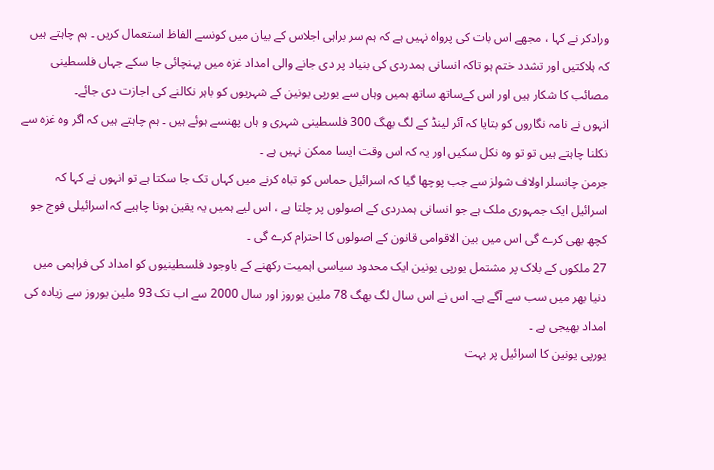ورادکر نے کہا ، مجھے اس بات کی پرواہ نہیں ہے کہ ہم سر براہی اجلاس کے بیان میں کونسے الفاظ استعمال کریں ۔ ہم چاہتے ہیں کہ ہلاکتیں اور تشدد ختم ہو تاکہ انسانی ہمدردی کی بنیاد پر دی جانے والی امداد غزہ میں پہنچائی جا سکے جہاں فلسطینی مصائب کا شکار ہیں اور اس کےساتھ ساتھ ہمیں وہاں سے یورپی یونین کے شہریوں کو باہر نکالنے کی اجازت دی جائے۔
انہوں نے نامہ نگاروں کو بتایا کہ آئر لینڈ کے لگ بھگ 300 فلسطینی شہری و ہاں پھنسے ہوئے ہیں ۔ ہم چاہتے ہیں کہ اگر وہ غزہ سے نکلنا چاہتے ہیں تو تو وہ نکل سکیں اور یہ کہ اس وقت ایسا ممکن نہیں ہے ۔
جرمن چانسلر اولاف شولز سے جب پوچھا گیا کہ اسرائیل حماس کو تباہ کرنے میں کہاں تک جا سکتا ہے تو انہوں نے کہا کہ اسرائیل ایک جمہوری ملک ہے جو انسانی ہمدردی کے اصولوں پر چلتا ہے ، اس لیے ہمیں یہ یقین ہونا چاہیے کہ اسرائیلی فوج جو کچھ بھی کرے گی اس میں بین الاقوامی قانون کے اصولوں کا احترام کرے گی ۔
27 ملکوں کے بلاک پر مشتمل یورپی یونین ایک محدود سیاسی اہمیت رکھنے کے باوجود فلسطینیوں کو امداد کی فراہمی میں دنیا بھر میں سب سے آگے ہے۔ اس نے اس سال لگ بھگ 78 ملین یوروز اور سال 2000 سے اب تک 93 ملین یوروز سے زیادہ کی امداد بھیجی ہے ۔
یورپی یونین کا اسرائیل پر بہت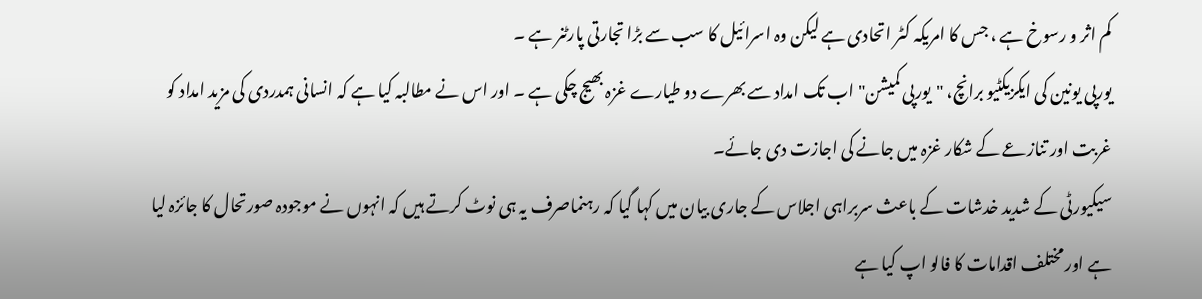کم اثر و رسوخ ہے ، جس کا امریکہ کٹر اتحادی ہے لیکن وہ اسرائیل کا سب سے بڑا تجارتی پارٹنر ہے ۔
یورپی یونین کی ایکزیکٹیو برانچ، "یورپی کمیشن" اب تک امداد سے بھرے دو طیارے غزہ بھیج چکی ہے ۔ اور اس نے مطالبہ کیا ہے کہ انسانی ہمدردی کی مزید امداد کو غربت اور تنازعے کے شکار غزہ میں جانے کی اجازت دی جائے۔
سیکیورٹی کے شدید خدشات کے باعث سربراہی اجلاس کے جاری بیان میں کہا گیا کہ رہنماصرف یہ ہی نوٹ کرتے ہیں کہ انہوں نے موجودہ صورتحال کا جائزہ لیا ہے اور مختلف اقدامات کا فالو اپ کیا ہے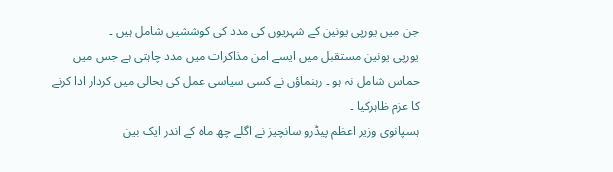جن میں یورپی یونین کے شہریوں کی مدد کی کوششیں شامل ہیں ۔
یورپی یونین مستقبل میں ایسے امن مذاکرات میں مدد چاہتی ہے جس میں حماس شامل نہ ہو ۔ رہنماؤں نے کسی سیاسی عمل کی بحالی میں کردار ادا کرنے کا عزم ظاہرکیا ۔
ہسپانوی وزیر اعظم پیڈرو سانچیز نے اگلے چھ ماہ کے اندر ایک بین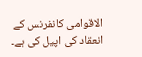الاقوامی کانفرنس کے انعقاد کی اپیل کی ہے۔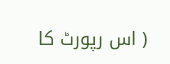( اس رپورٹ کا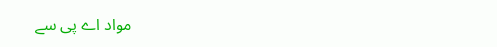مواد اے پی سے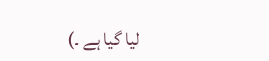لیا گیا ہے ۔)